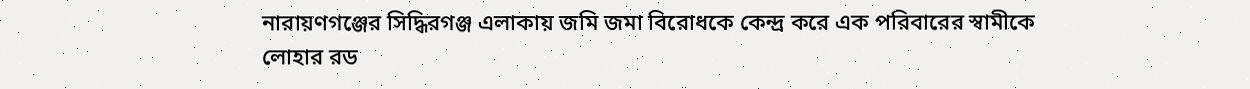নারায়ণগঞ্জের সিদ্ধিরগঞ্জ এলাকায় জমি জমা বিরোধকে কেন্দ্র করে এক পরিবারের স্বামীকে লোহার রড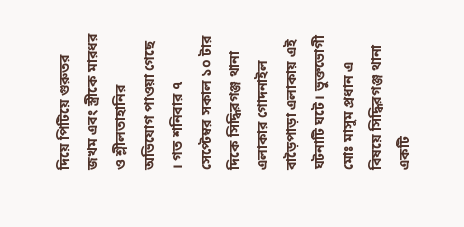দিয়ে পিটিয়ে গুরুতর জখম এবং স্ত্রীকে মারধর ও শ্লীলতাহানির অভিযোগ পাওয়া গেছে । গত শনিবার ৭ সেপ্টেম্বর সকাল ১০ টার দিকে সিদ্ধিরগঞ্জ থানা এলাকার গোদনাইল বাড়ৈপাড়া এলাকায় এই ঘটনাটি ঘটে। ভুক্তভোগী মোঃ মাসুম প্রধান এ বিষয়ে সিদ্ধিরগঞ্জ থানা একটি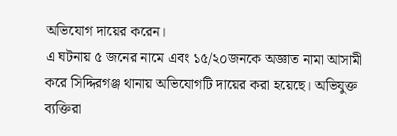অভিযোগ দায়ের করেন।
এ ঘটনায় ৫ জনের নামে এবং ১৫/২০জনকে অজ্ঞাত নামা আসামী করে সিদ্দিরগঞ্জ থানায় অভিযোগটি দায়ের করা হয়েছে। অভিযুক্ত ব্যক্তিরা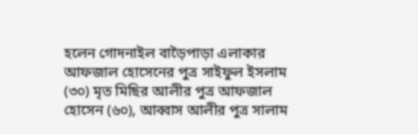হলেন গোদনাইল বাড়ৈপাড়া এলাকার আফজাল হোসেনের পুত্র সাইফুল ইসলাম (৩০) মৃত মিছির আলীর পুত্র আফজাল হোসেন (৬০), আব্বাস আলীর পুত্র সালাম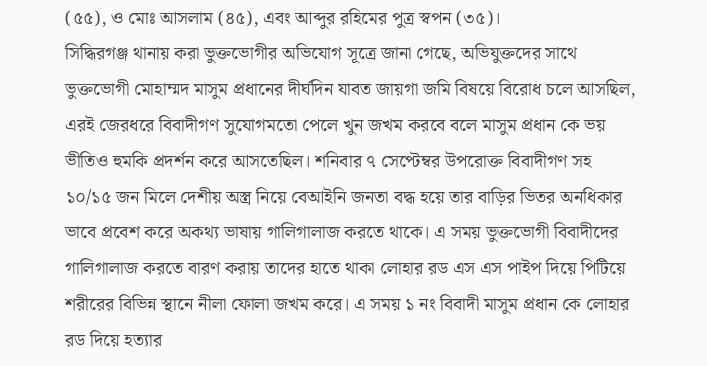(৫৫), ও মোঃ আসলাম (৪৫), এবং আব্দুর রহিমের পুত্র স্বপন (৩৫)।
সিদ্ধিরগঞ্জ থানায় করা ভুক্তভোগীর অভিযোগ সূত্রে জানা গেছে, অভিযুক্তদের সাথে ভুক্তভোগী মোহাম্মদ মাসুম প্রধানের দীর্ঘদিন যাবত জায়গা জমি বিষয়ে বিরোধ চলে আসছিল, এরই জেরধরে বিবাদীগণ সুযোগমতো পেলে খুন জখম করবে বলে মাসুম প্রধান কে ভয় ভীতিও হুমকি প্রদর্শন করে আসতেছিল। শনিবার ৭ সেপ্টেম্বর উপরোক্ত বিবাদীগণ সহ ১০/১৫ জন মিলে দেশীয় অস্ত্র নিয়ে বেআইনি জনতা বদ্ধ হয়ে তার বাড়ির ভিতর অনধিকার ভাবে প্রবেশ করে অকথ্য ভাষায় গালিগালাজ করতে থাকে। এ সময় ভুক্তভোগী বিবাদীদের গালিগালাজ করতে বারণ করায় তাদের হাতে থাকা লোহার রড এস এস পাইপ দিয়ে পিটিয়ে শরীরের বিভিন্ন স্থানে নীলা ফোলা জখম করে। এ সময় ১ নং বিবাদী মাসুম প্রধান কে লোহার রড দিয়ে হত্যার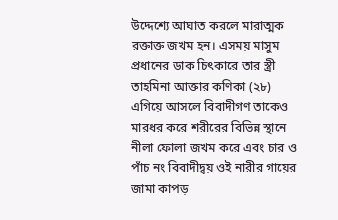উদ্দেশ্যে আঘাত করলে মারাত্মক রক্তাক্ত জখম হন। এসময় মাসুম প্রধানের ডাক চিৎকারে তার স্ত্রী তাহমিনা আক্তার কণিকা (২৮) এগিয়ে আসলে বিবাদীগণ তাকেও মারধর করে শরীরের বিভিন্ন স্থানে নীলা ফোলা জখম করে এবং চার ও পাঁচ নং বিবাদীদ্বয় ওই নারীর গায়ের জামা কাপড়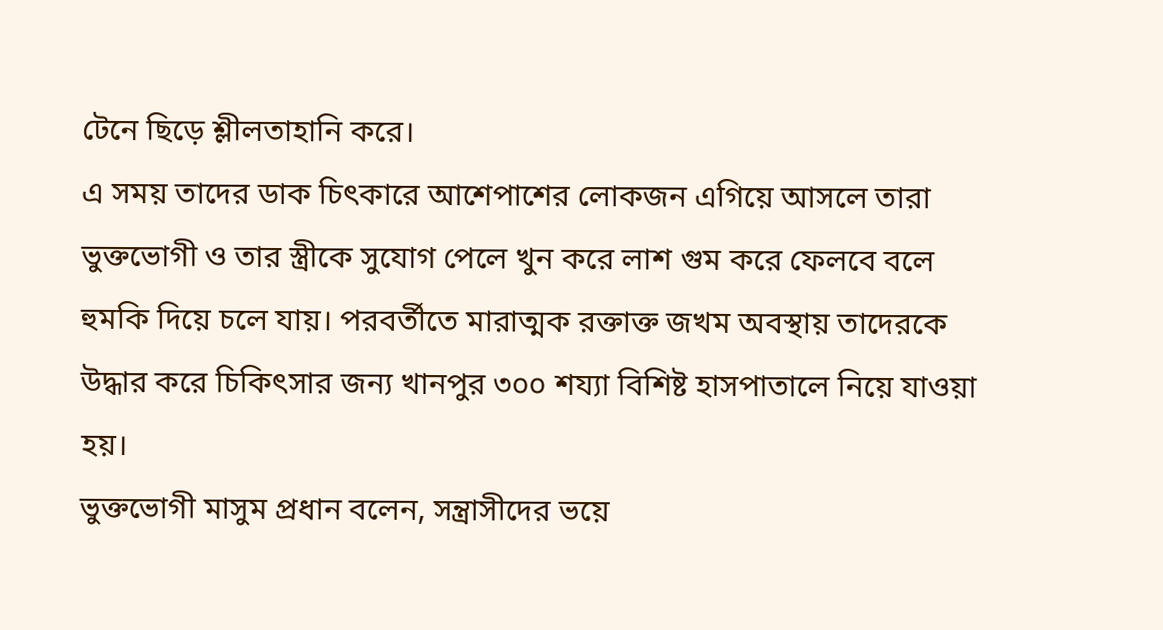টেনে ছিড়ে শ্লীলতাহানি করে।
এ সময় তাদের ডাক চিৎকারে আশেপাশের লোকজন এগিয়ে আসলে তারা ভুক্তভোগী ও তার স্ত্রীকে সুযোগ পেলে খুন করে লাশ গুম করে ফেলবে বলে হুমকি দিয়ে চলে যায়। পরবর্তীতে মারাত্মক রক্তাক্ত জখম অবস্থায় তাদেরকে উদ্ধার করে চিকিৎসার জন্য খানপুর ৩০০ শয্যা বিশিষ্ট হাসপাতালে নিয়ে যাওয়া হয়।
ভুক্তভোগী মাসুম প্রধান বলেন, সন্ত্রাসীদের ভয়ে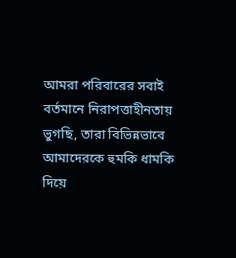আমরা পরিবারের সবাই বর্তমানে নিরাপত্তাহীনতায় ভুগছি, তারা বিভিন্নভাবে আমাদেরকে হুমকি ধামকি দিয়ে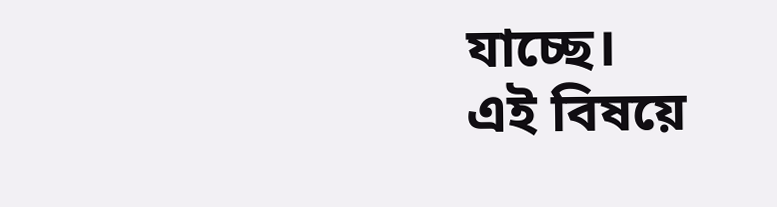যাচ্ছে।
এই বিষয়ে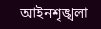আইনশৃঙ্খলা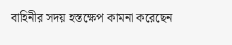বাহিনীর সদয় হস্তক্ষেপ কামনা করেছেন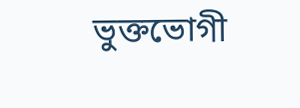ভুক্তভোগী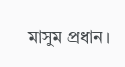মাসুম প্রধান।